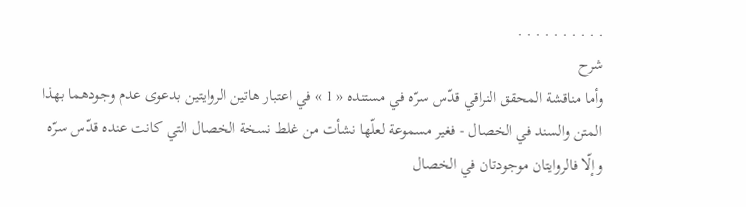. . . . . . . . . .
شرح
وأما مناقشة المحقق النراقي قدّس سرّه في مستنده « 1 » في اعتبار هاتين الروايتين بدعوى عدم وجودهما بهذا المتن والسند في الخصال - فغير مسموعة لعلّها نشأت من غلط نسخة الخصال التي كانت عنده قدّس سرّه وإلّا فالروايتان موجودتان في الخصال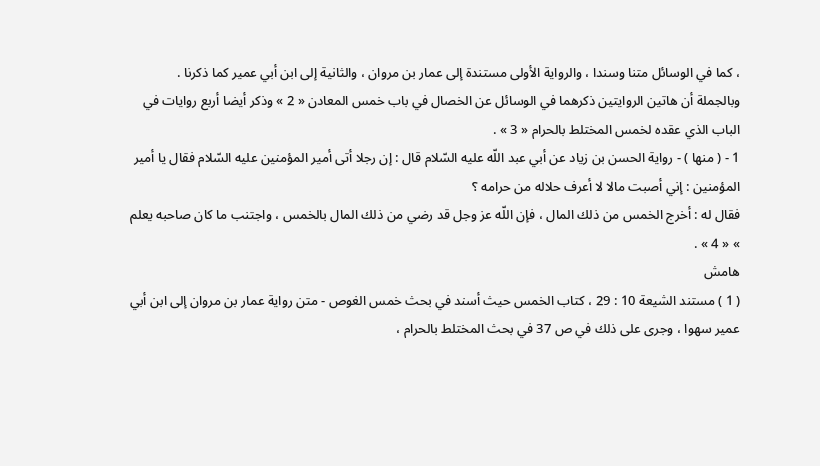، كما في الوسائل متنا وسندا ، والرواية الأولى مستندة إلى عمار بن مروان ، والثانية إلى ابن أبي عمير كما ذكرنا .
وبالجملة أن هاتين الروايتين ذكرهما في الوسائل عن الخصال في باب خمس المعادن « 2 » وذكر أيضا أربع روايات في الباب الذي عقده لخمس المختلط بالحرام « 3 » .
1 - ( منها ) - رواية الحسن بن زياد عن أبي عبد اللّه عليه السّلام قال : إن رجلا أتى أمير المؤمنين عليه السّلام فقال يا أمير المؤمنين : إني أصبت مالا لا أعرف حلاله من حرامه ؟
فقال له : أخرج الخمس من ذلك المال ، فإن اللّه عز وجل قد رضي من ذلك المال بالخمس ، واجتنب ما كان صاحبه يعلم » « 4 » .
هامش
( 1 ) مستند الشيعة 10 : 29 ، كتاب الخمس حيث أسند في بحث خمس الغوص - متن رواية عمار بن مروان إلى ابن أبي عمير سهوا ، وجرى على ذلك في ص 37 في بحث المختلط بالحرام ،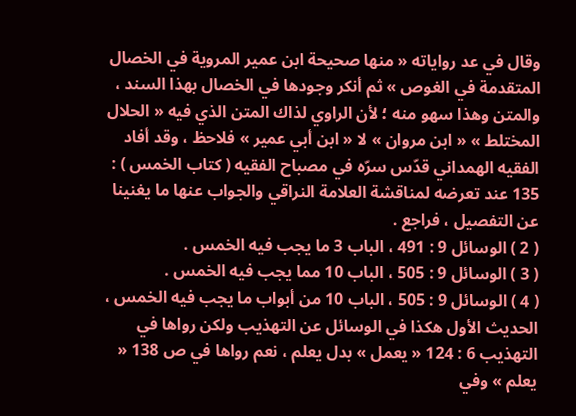وقال في عد رواياته « منها صحيحة ابن عمير المروية في الخصال المتقدمة في الغوص » ثم أنكر وجودها في الخصال بهذا السند ، والمتن وهذا سهو منه ؛ لأن الراوي لذاك المتن الذي فيه « الحلال المختلط » « ابن مروان » لا « ابن أبي عمير » فلاحظ ، وقد أفاد الفقيه الهمداني قدّس سرّه في مصباح الفقيه ( كتاب الخمس ) : 135 عند تعرضه لمناقشة العلامة النراقي والجواب عنها ما يغنينا عن التفصيل ، فراجع .
( 2 ) الوسائل 9 : 491 ، الباب 3 ما يجب فيه الخمس .
( 3 ) الوسائل 9 : 505 ، الباب 10 مما يجب فيه الخمس .
( 4 ) الوسائل 9 : 505 ، الباب 10 من أبواب ما يجب فيه الخمس ، الحديث الأول هكذا في الوسائل عن التهذيب ولكن رواها في التهذيب 6 : 124 « يعمل » بدل يعلم ، نعم رواها في ص 138 « يعلم » وفي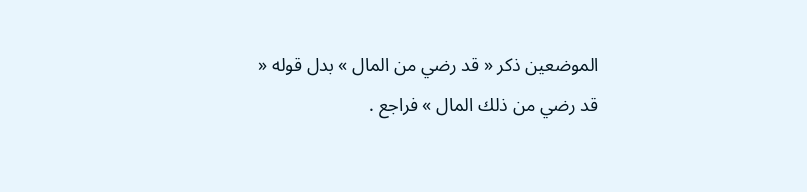الموضعين ذكر « قد رضي من المال » بدل قوله « قد رضي من ذلك المال » فراجع .